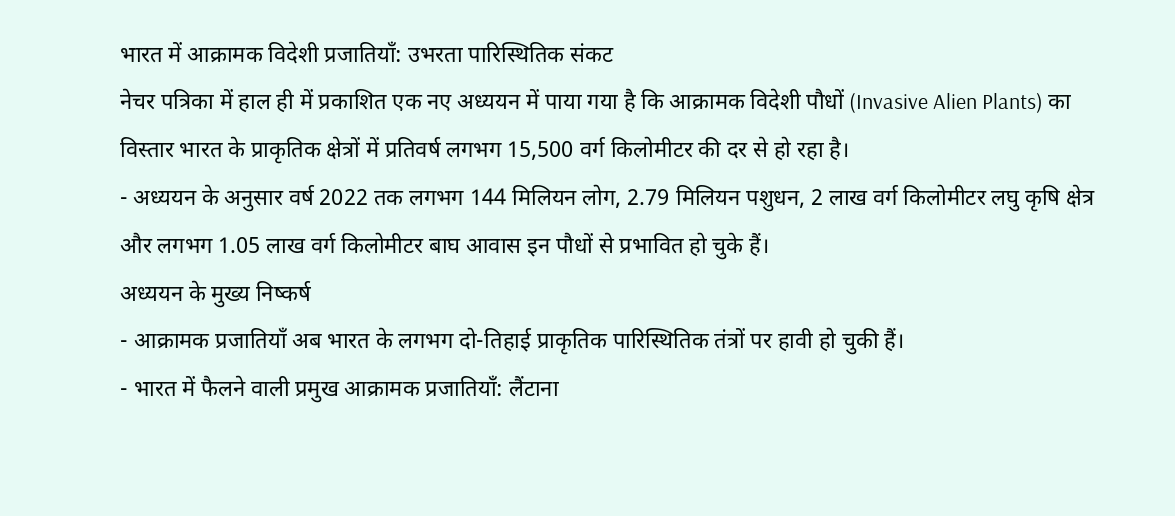भारत में आक्रामक विदेशी प्रजातियाँ: उभरता पारिस्थितिक संकट
नेचर पत्रिका में हाल ही में प्रकाशित एक नए अध्ययन में पाया गया है कि आक्रामक विदेशी पौधों (Invasive Alien Plants) का विस्तार भारत के प्राकृतिक क्षेत्रों में प्रतिवर्ष लगभग 15,500 वर्ग किलोमीटर की दर से हो रहा है।
- अध्ययन के अनुसार वर्ष 2022 तक लगभग 144 मिलियन लोग, 2.79 मिलियन पशुधन, 2 लाख वर्ग किलोमीटर लघु कृषि क्षेत्र और लगभग 1.05 लाख वर्ग किलोमीटर बाघ आवास इन पौधों से प्रभावित हो चुके हैं।
अध्ययन के मुख्य निष्कर्ष
- आक्रामक प्रजातियाँ अब भारत के लगभग दो-तिहाई प्राकृतिक पारिस्थितिक तंत्रों पर हावी हो चुकी हैं।
- भारत में फैलने वाली प्रमुख आक्रामक प्रजातियाँ: लैंटाना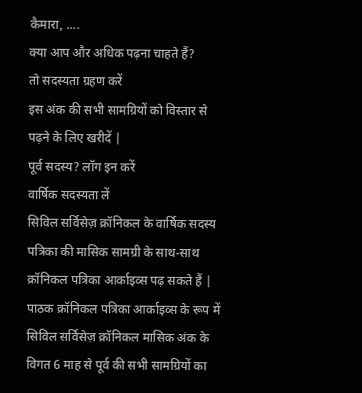कैमारा, ....
क्या आप और अधिक पढ़ना चाहते हैं?
तो सदस्यता ग्रहण करें
इस अंक की सभी सामग्रियों को विस्तार से पढ़ने के लिए खरीदें |
पूर्व सदस्य? लॉग इन करें
वार्षिक सदस्यता लें
सिविल सर्विसेज़ क्रॉनिकल के वार्षिक सदस्य पत्रिका की मासिक सामग्री के साथ-साथ क्रॉनिकल पत्रिका आर्काइव्स पढ़ सकते हैं |
पाठक क्रॉनिकल पत्रिका आर्काइव्स के रूप में सिविल सर्विसेज़ क्रॉनिकल मासिक अंक के विगत 6 माह से पूर्व की सभी सामग्रियों का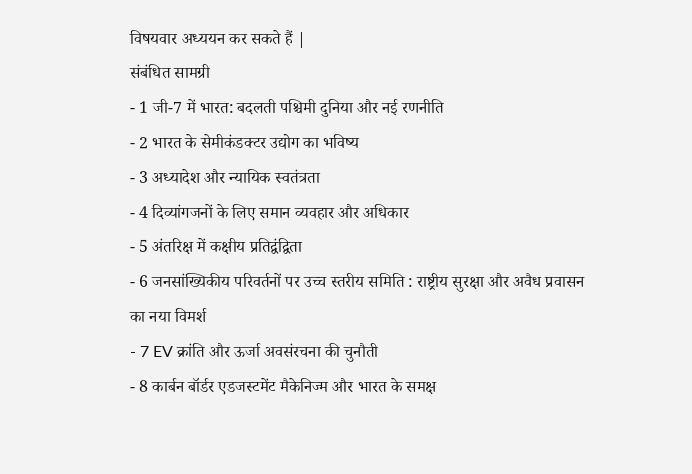विषयवार अध्ययन कर सकते हैं |
संबंधित सामग्री
- 1 जी-7 में भारत: बदलती पश्चिमी दुनिया और नई रणनीति
- 2 भारत के सेमीकंडक्टर उद्योग का भविष्य
- 3 अध्यादेश और न्यायिक स्वतंत्रता
- 4 दिव्यांगजनों के लिए समान व्यवहार और अधिकार
- 5 अंतरिक्ष में कक्षीय प्रतिद्वंद्विता
- 6 जनसांख्यिकीय परिवर्तनों पर उच्च स्तरीय समिति : राष्ट्रीय सुरक्षा और अवैध प्रवासन का नया विमर्श
- 7 EV क्रांति और ऊर्जा अवसंरचना की चुनौती
- 8 कार्बन बॉर्डर एडजस्टमेंट मैकेनिज्म और भारत के समक्ष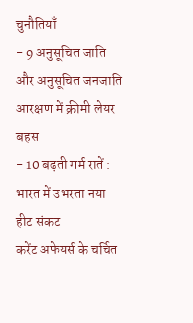चुनौतियाँ
- 9 अनुसूचित जाति और अनुसूचित जनजाति आरक्षण में क्रीमी लेयर बहस
- 10 बढ़ती गर्म रातें : भारत में उभरता नया हीट संकट
करेंट अफेयर्स के चर्चित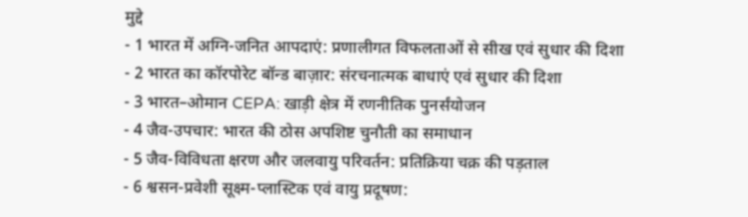मुद्दे
- 1 भारत में अग्नि-जनित आपदाएं: प्रणालीगत विफलताओं से सीख एवं सुधार की दिशा
- 2 भारत का कॉरपोरेट बॉन्ड बाज़ार: संरचनात्मक बाधाएं एवं सुधार की दिशा
- 3 भारत–ओमान CEPA: खाड़ी क्षेत्र में रणनीतिक पुनर्संयोजन
- 4 जैव-उपचार: भारत की ठोस अपशिष्ट चुनौती का समाधान
- 5 जैव-विविधता क्षरण और जलवायु परिवर्तन: प्रतिक्रिया चक्र की पड़ताल
- 6 श्वसन-प्रवेशी सूक्ष्म-प्लास्टिक एवं वायु प्रदूषण: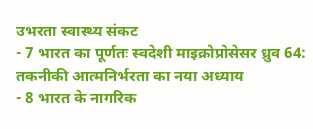उभरता स्वास्थ्य संकट
- 7 भारत का पूर्णतः स्वदेशी माइक्रोप्रोसेसर ध्रुव 64: तकनीकी आत्मनिर्भरता का नया अध्याय
- 8 भारत के नागरिक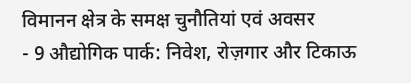विमानन क्षेत्र के समक्ष चुनौतियां एवं अवसर
- 9 औद्योगिक पार्क: निवेश, रोज़गार और टिकाऊ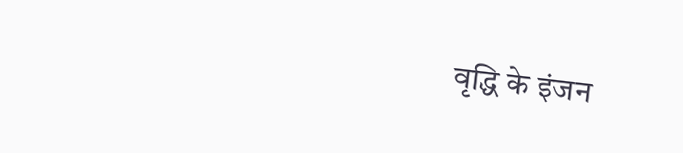वृद्धि के इंजन